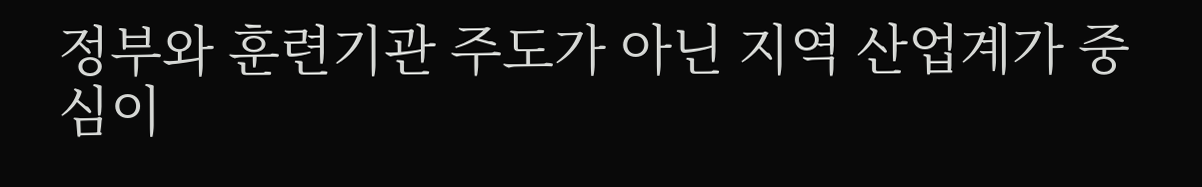정부와 훈련기관 주도가 아닌 지역 산업계가 중심이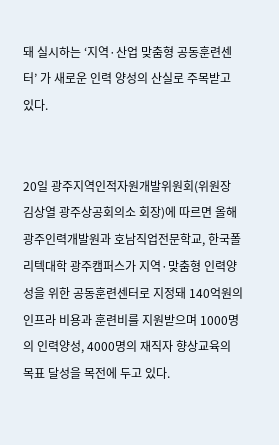돼 실시하는 ‘지역·산업 맞춤형 공동훈련센터’ 가 새로운 인력 양성의 산실로 주목받고 있다.


20일 광주지역인적자원개발위원회(위원장 김상열 광주상공회의소 회장)에 따르면 올해 광주인력개발원과 호남직업전문학교, 한국폴리텍대학 광주캠퍼스가 지역·맞춤형 인력양성을 위한 공동훈련센터로 지정돼 140억원의 인프라 비용과 훈련비를 지원받으며 1000명의 인력양성, 4000명의 재직자 향상교육의 목표 달성을 목전에 두고 있다.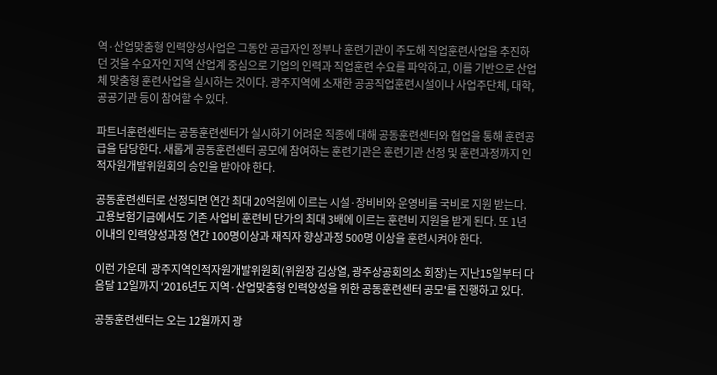역·산업맞춤형 인력양성사업은 그동안 공급자인 정부나 훈련기관이 주도해 직업훈련사업을 추진하던 것을 수요자인 지역 산업계 중심으로 기업의 인력과 직업훈련 수요를 파악하고, 이를 기반으로 산업체 맞춤형 훈련사업을 실시하는 것이다. 광주지역에 소재한 공공직업훈련시설이나 사업주단체, 대학, 공공기관 등이 참여할 수 있다.

파트너훈련센터는 공동훈련센터가 실시하기 어려운 직종에 대해 공동훈련센터와 협업을 통해 훈련공급을 담당한다. 새롭게 공동훈련센터 공모에 참여하는 훈련기관은 훈련기관 선정 및 훈련과정까지 인적자원개발위원회의 승인을 받아야 한다.

공동훈련센터로 선정되면 연간 최대 20억원에 이르는 시설·장비비와 운영비를 국비로 지원 받는다. 고용보험기금에서도 기존 사업비 훈련비 단가의 최대 3배에 이르는 훈련비 지원을 받게 된다. 또 1년 이내의 인력양성과정 연간 100명이상과 재직자 향상과정 500명 이상을 훈련시켜야 한다.

이런 가운데  광주지역인적자원개발위원회(위원장 김상열, 광주상공회의소 회장)는 지난15일부터 다음달 12일까지 ‘2016년도 지역·산업맞춤형 인력양성을 위한 공동훈련센터 공모'를 진행하고 있다.

공동훈련센터는 오는 12월까지 광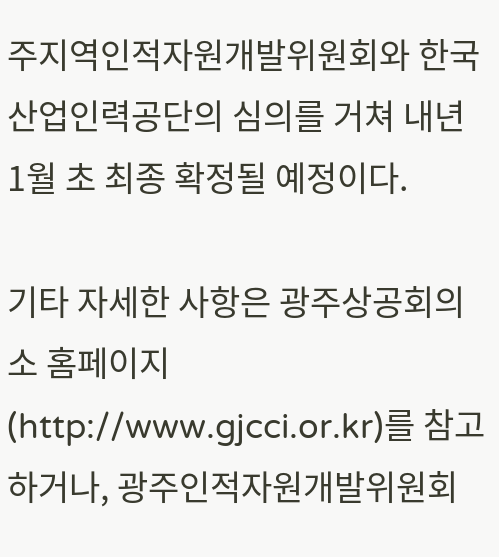주지역인적자원개발위원회와 한국산업인력공단의 심의를 거쳐 내년 1월 초 최종 확정될 예정이다.

기타 자세한 사항은 광주상공회의소 홈페이지(http://www.gjcci.or.kr)를 참고하거나, 광주인적자원개발위원회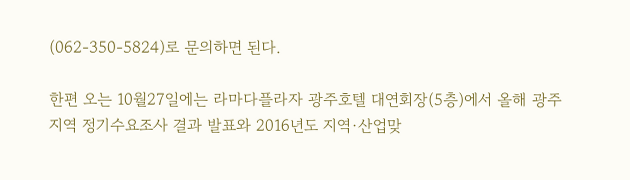(062-350-5824)로 문의하면 된다.

한편 오는 10월27일에는 라마다플라자 광주호텔 대연회장(5층)에서 올해 광주지역 정기수요조사 결과 발표와 2016년도 지역·산업맞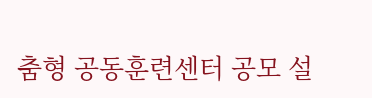춤형 공동훈련센터 공모 설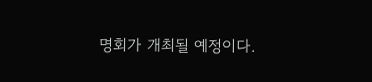명회가 개최될 예정이다.